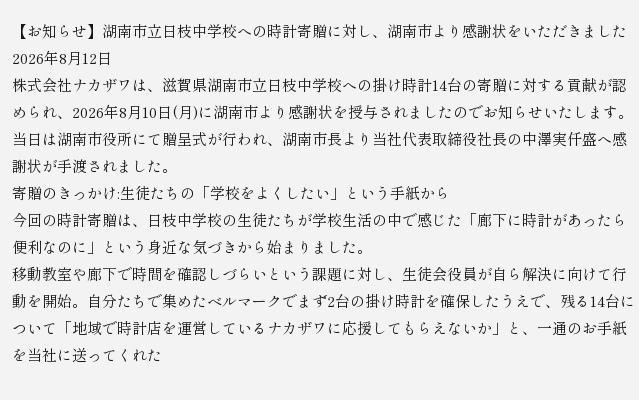【お知らせ】湖南市立日枝中学校への時計寄贈に対し、湖南市より感謝状をいただきました
2026年8月12日
株式会社ナカザワは、滋賀県湖南市立日枝中学校への掛け時計14台の寄贈に対する貢献が認められ、2026年8月10日(月)に湖南市より感謝状を授与されましたのでお知らせいたします。
当日は湖南市役所にて贈呈式が行われ、湖南市長より当社代表取締役社長の中澤実仟盛へ感謝状が手渡されました。
寄贈のきっかけ:生徒たちの「学校をよくしたい」という手紙から
今回の時計寄贈は、日枝中学校の生徒たちが学校生活の中で感じた「廊下に時計があったら便利なのに」という身近な気づきから始まりました。
移動教室や廊下で時間を確認しづらいという課題に対し、生徒会役員が自ら解決に向けて行動を開始。自分たちで集めたベルマークでまず2台の掛け時計を確保したうえで、残る14台について「地域で時計店を運営しているナカザワに応援してもらえないか」と、一通のお手紙を当社に送ってくれた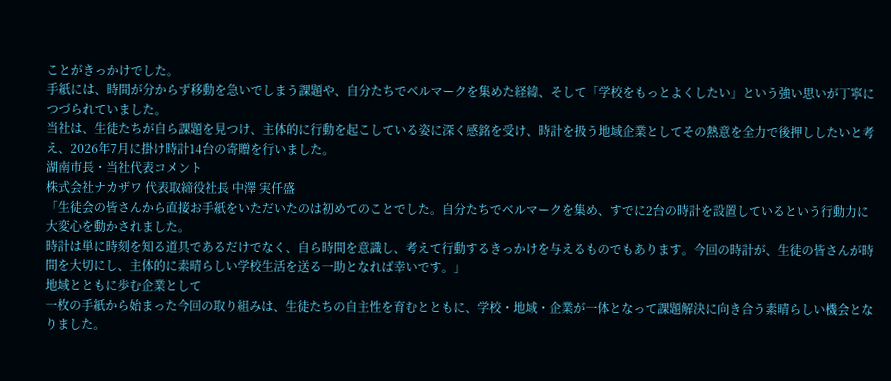ことがきっかけでした。
手紙には、時間が分からず移動を急いでしまう課題や、自分たちでベルマークを集めた経緯、そして「学校をもっとよくしたい」という強い思いが丁寧につづられていました。
当社は、生徒たちが自ら課題を見つけ、主体的に行動を起こしている姿に深く感銘を受け、時計を扱う地域企業としてその熱意を全力で後押ししたいと考え、2026年7月に掛け時計14台の寄贈を行いました。
湖南市長・当社代表コメント
株式会社ナカザワ 代表取締役社長 中澤 実仟盛
「生徒会の皆さんから直接お手紙をいただいたのは初めてのことでした。自分たちでベルマークを集め、すでに2台の時計を設置しているという行動力に大変心を動かされました。
時計は単に時刻を知る道具であるだけでなく、自ら時間を意識し、考えて行動するきっかけを与えるものでもあります。今回の時計が、生徒の皆さんが時間を大切にし、主体的に素晴らしい学校生活を送る一助となれば幸いです。」
地域とともに歩む企業として
一枚の手紙から始まった今回の取り組みは、生徒たちの自主性を育むとともに、学校・地域・企業が一体となって課題解決に向き合う素晴らしい機会となりました。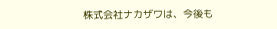株式会社ナカザワは、今後も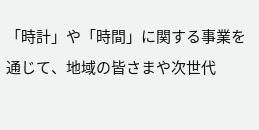「時計」や「時間」に関する事業を通じて、地域の皆さまや次世代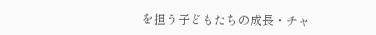を担う子どもたちの成長・チャ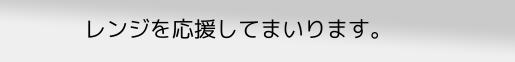レンジを応援してまいります。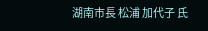湖南市長 松浦 加代子 氏